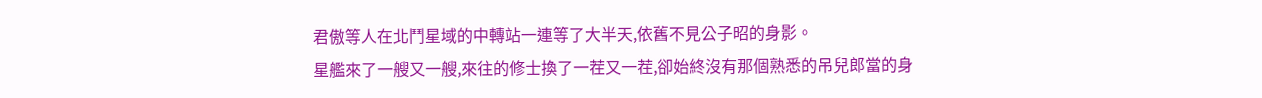君傲等人在北鬥星域的中轉站一連等了大半天,依舊不見公子昭的身影。
星艦來了一艘又一艘,來往的修士換了一茬又一茬,卻始終沒有那個熟悉的吊兒郎當的身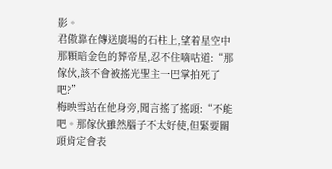影。
君傲靠在傳送廣場的石柱上,望着星空中那顆暗金色的葬帝星,忍不住嘀咕道:“那傢伙,該不會被搖光聖主一巴掌拍死了吧?”
梅映雪站在他身旁,聞言搖了搖頭:“不能吧。那傢伙雖然腦子不太好使,但緊要關頭肯定會表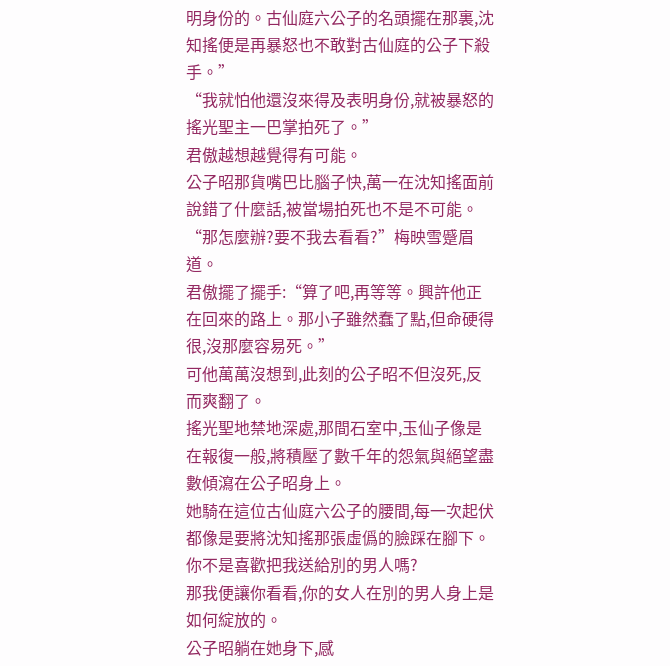明身份的。古仙庭六公子的名頭擺在那裏,沈知搖便是再暴怒也不敢對古仙庭的公子下殺手。”
“我就怕他還沒來得及表明身份,就被暴怒的搖光聖主一巴掌拍死了。”
君傲越想越覺得有可能。
公子昭那貨嘴巴比腦子快,萬一在沈知搖面前說錯了什麼話,被當場拍死也不是不可能。
“那怎麼辦?要不我去看看?”梅映雪蹙眉道。
君傲擺了擺手:“算了吧,再等等。興許他正在回來的路上。那小子雖然蠢了點,但命硬得很,沒那麼容易死。”
可他萬萬沒想到,此刻的公子昭不但沒死,反而爽翻了。
搖光聖地禁地深處,那間石室中,玉仙子像是在報復一般,將積壓了數千年的怨氣與絕望盡數傾瀉在公子昭身上。
她騎在這位古仙庭六公子的腰間,每一次起伏都像是要將沈知搖那張虛僞的臉踩在腳下。
你不是喜歡把我送給別的男人嗎?
那我便讓你看看,你的女人在別的男人身上是如何綻放的。
公子昭躺在她身下,感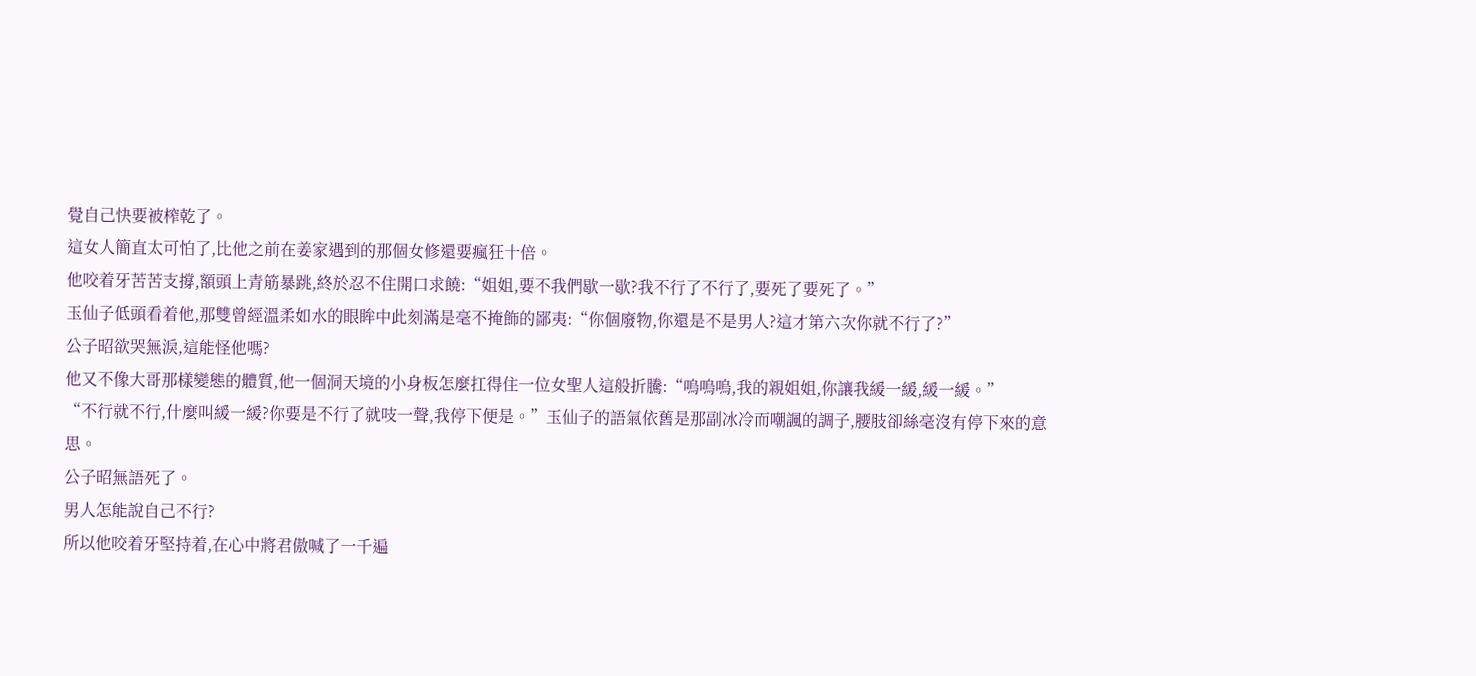覺自己快要被榨乾了。
這女人簡直太可怕了,比他之前在姜家遇到的那個女修還要瘋狂十倍。
他咬着牙苦苦支撐,額頭上青筋暴跳,終於忍不住開口求饒:“姐姐,要不我們歇一歇?我不行了不行了,要死了要死了。”
玉仙子低頭看着他,那雙曾經溫柔如水的眼眸中此刻滿是毫不掩飾的鄙夷:“你個廢物,你還是不是男人?這才第六次你就不行了?”
公子昭欲哭無淚,這能怪他嗎?
他又不像大哥那樣變態的體質,他一個洞天境的小身板怎麼扛得住一位女聖人這般折騰:“嗚嗚嗚,我的親姐姐,你讓我緩一緩,緩一緩。”
“不行就不行,什麼叫緩一緩?你要是不行了就吱一聲,我停下便是。”玉仙子的語氣依舊是那副冰冷而嘲諷的調子,腰肢卻絲毫沒有停下來的意思。
公子昭無語死了。
男人怎能說自己不行?
所以他咬着牙堅持着,在心中將君傲喊了一千遍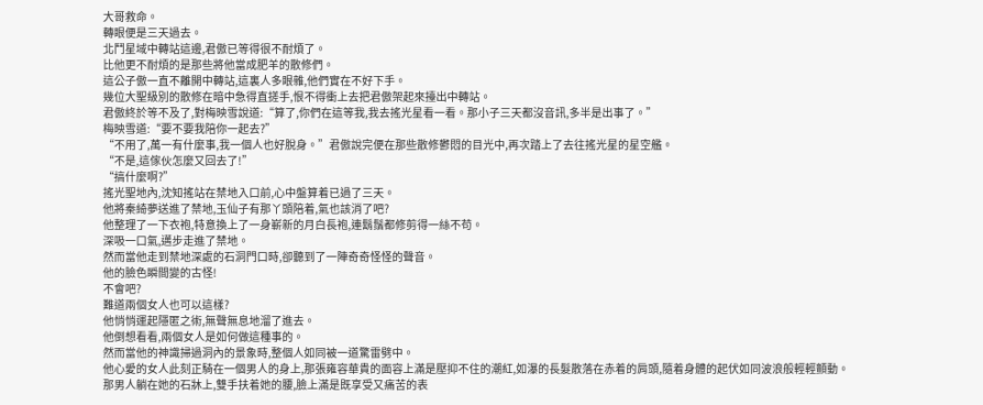大哥救命。
轉眼便是三天過去。
北鬥星域中轉站這邊,君傲已等得很不耐煩了。
比他更不耐煩的是那些將他當成肥羊的散修們。
這公子傲一直不離開中轉站,這裏人多眼雜,他們實在不好下手。
幾位大聖級別的散修在暗中急得直搓手,恨不得衝上去把君傲架起來擡出中轉站。
君傲終於等不及了,對梅映雪說道:“算了,你們在這等我,我去搖光星看一看。那小子三天都沒音訊,多半是出事了。”
梅映雪道:“要不要我陪你一起去?”
“不用了,萬一有什麼事,我一個人也好脫身。”君傲說完便在那些散修鬱悶的目光中,再次踏上了去往搖光星的星空艦。
“不是,這傢伙怎麼又回去了!”
“搞什麼啊?”
搖光聖地內,沈知搖站在禁地入口前,心中盤算着已過了三天。
他將秦綺夢送進了禁地,玉仙子有那丫頭陪着,氣也該消了吧?
他整理了一下衣袍,特意換上了一身嶄新的月白長袍,連鬍鬚都修剪得一絲不苟。
深吸一口氣,邁步走進了禁地。
然而當他走到禁地深處的石洞門口時,卻聽到了一陣奇奇怪怪的聲音。
他的臉色瞬間變的古怪!
不會吧?
難道兩個女人也可以這樣?
他悄悄運起隱匿之術,無聲無息地溜了進去。
他倒想看看,兩個女人是如何做這種事的。
然而當他的神識掃過洞內的景象時,整個人如同被一道驚雷劈中。
他心愛的女人此刻正騎在一個男人的身上,那張雍容華貴的面容上滿是壓抑不住的潮紅,如瀑的長髮散落在赤着的肩頭,隨着身體的起伏如同波浪般輕輕顫動。
那男人躺在她的石牀上,雙手扶着她的腰,臉上滿是既享受又痛苦的表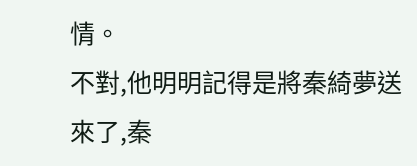情。
不對,他明明記得是將秦綺夢送來了,秦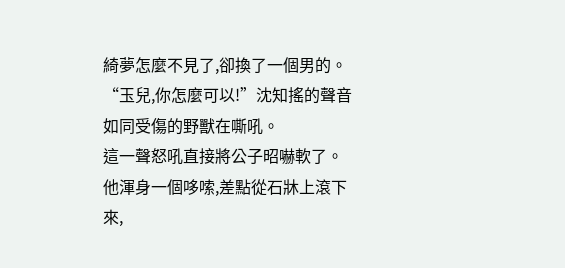綺夢怎麼不見了,卻換了一個男的。
“玉兒,你怎麼可以!”沈知搖的聲音如同受傷的野獸在嘶吼。
這一聲怒吼直接將公子昭嚇軟了。
他渾身一個哆嗦,差點從石牀上滾下來,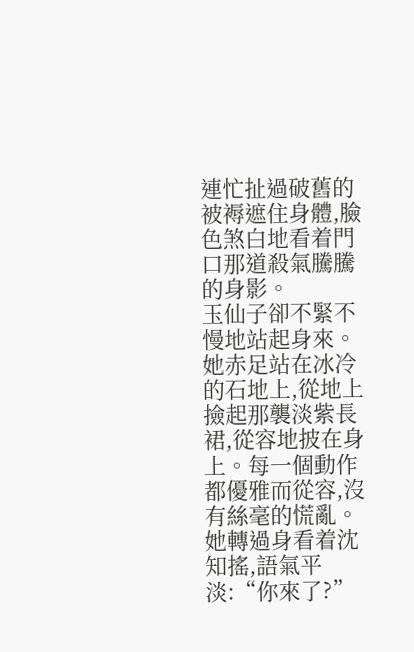連忙扯過破舊的被褥遮住身體,臉色煞白地看着門口那道殺氣騰騰的身影。
玉仙子卻不緊不慢地站起身來。
她赤足站在冰冷的石地上,從地上撿起那襲淡紫長裙,從容地披在身上。每一個動作都優雅而從容,沒有絲毫的慌亂。
她轉過身看着沈知搖,語氣平淡:“你來了?”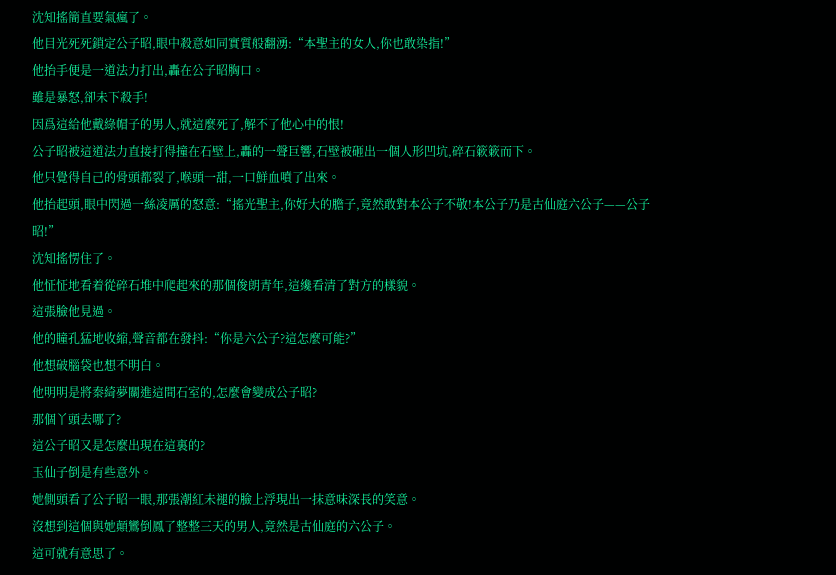沈知搖簡直要氣瘋了。
他目光死死鎖定公子昭,眼中殺意如同實質般翻湧:“本聖主的女人,你也敢染指!”
他抬手便是一道法力打出,轟在公子昭胸口。
雖是暴怒,卻未下殺手!
因爲這給他戴綠帽子的男人,就這麼死了,解不了他心中的恨!
公子昭被這道法力直接打得撞在石壁上,轟的一聲巨響,石壁被砸出一個人形凹坑,碎石簌簌而下。
他只覺得自己的骨頭都裂了,喉頭一甜,一口鮮血噴了出來。
他抬起頭,眼中閃過一絲凌厲的怒意:“搖光聖主,你好大的膽子,竟然敢對本公子不敬!本公子乃是古仙庭六公子——公子昭!”
沈知搖愣住了。
他怔怔地看着從碎石堆中爬起來的那個俊朗青年,這纔看清了對方的樣貌。
這張臉他見過。
他的瞳孔猛地收縮,聲音都在發抖:“你是六公子?這怎麼可能?”
他想破腦袋也想不明白。
他明明是將秦綺夢關進這間石室的,怎麼會變成公子昭?
那個丫頭去哪了?
這公子昭又是怎麼出現在這裏的?
玉仙子倒是有些意外。
她側頭看了公子昭一眼,那張潮紅未褪的臉上浮現出一抹意味深長的笑意。
沒想到這個與她顛鸞倒鳳了整整三天的男人,竟然是古仙庭的六公子。
這可就有意思了。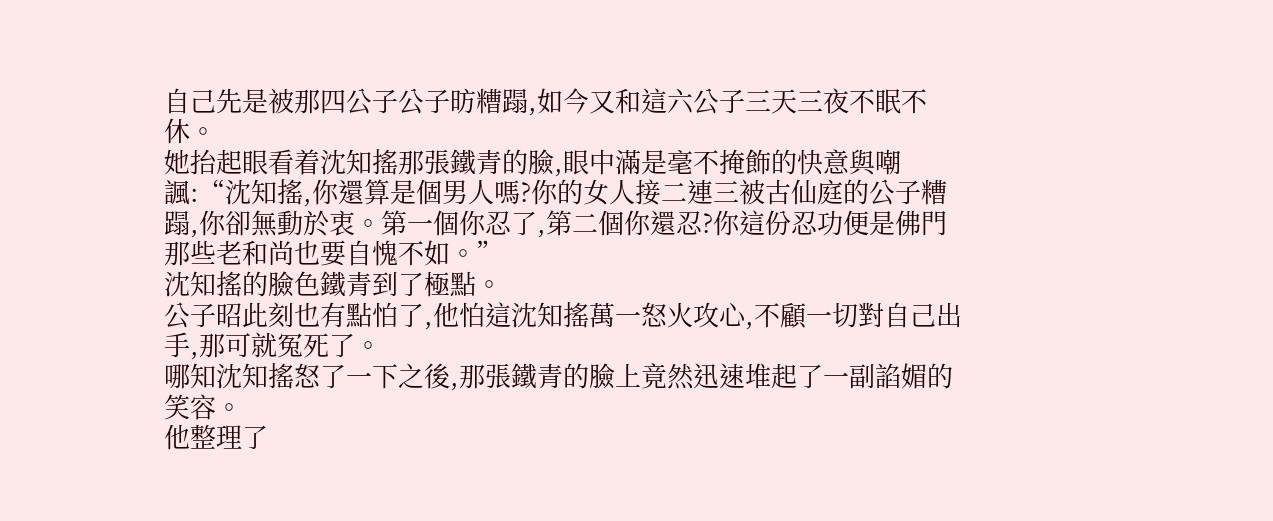自己先是被那四公子公子昉糟蹋,如今又和這六公子三天三夜不眠不休。
她抬起眼看着沈知搖那張鐵青的臉,眼中滿是毫不掩飾的快意與嘲諷:“沈知搖,你還算是個男人嗎?你的女人接二連三被古仙庭的公子糟蹋,你卻無動於衷。第一個你忍了,第二個你還忍?你這份忍功便是佛門那些老和尚也要自愧不如。”
沈知搖的臉色鐵青到了極點。
公子昭此刻也有點怕了,他怕這沈知搖萬一怒火攻心,不顧一切對自己出手,那可就冤死了。
哪知沈知搖怒了一下之後,那張鐵青的臉上竟然迅速堆起了一副諂媚的笑容。
他整理了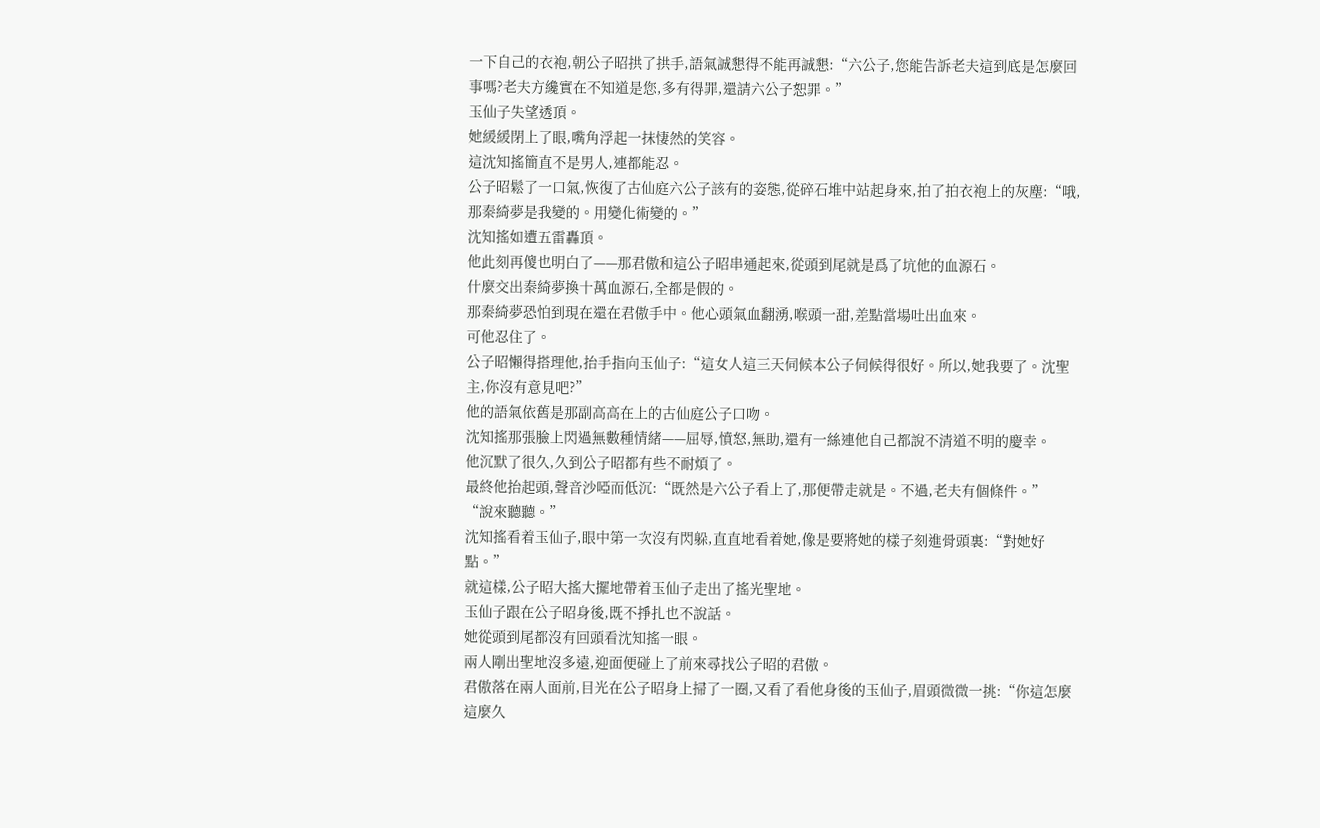一下自己的衣袍,朝公子昭拱了拱手,語氣誠懇得不能再誠懇:“六公子,您能告訴老夫這到底是怎麼回事嗎?老夫方纔實在不知道是您,多有得罪,還請六公子恕罪。”
玉仙子失望透頂。
她緩緩閉上了眼,嘴角浮起一抹悽然的笑容。
這沈知搖簡直不是男人,連都能忍。
公子昭鬆了一口氣,恢復了古仙庭六公子該有的姿態,從碎石堆中站起身來,拍了拍衣袍上的灰塵:“哦,那秦綺夢是我變的。用變化術變的。”
沈知搖如遭五雷轟頂。
他此刻再傻也明白了——那君傲和這公子昭串通起來,從頭到尾就是爲了坑他的血源石。
什麼交出秦綺夢換十萬血源石,全都是假的。
那秦綺夢恐怕到現在還在君傲手中。他心頭氣血翻湧,喉頭一甜,差點當場吐出血來。
可他忍住了。
公子昭懶得搭理他,抬手指向玉仙子:“這女人這三天伺候本公子伺候得很好。所以,她我要了。沈聖主,你沒有意見吧?”
他的語氣依舊是那副高高在上的古仙庭公子口吻。
沈知搖那張臉上閃過無數種情緒——屈辱,憤怒,無助,還有一絲連他自己都說不清道不明的慶幸。
他沉默了很久,久到公子昭都有些不耐煩了。
最終他抬起頭,聲音沙啞而低沉:“既然是六公子看上了,那便帶走就是。不過,老夫有個條件。”
“說來聽聽。”
沈知搖看着玉仙子,眼中第一次沒有閃躲,直直地看着她,像是要將她的樣子刻進骨頭裏:“對她好點。”
就這樣,公子昭大搖大擺地帶着玉仙子走出了搖光聖地。
玉仙子跟在公子昭身後,既不掙扎也不說話。
她從頭到尾都沒有回頭看沈知搖一眼。
兩人剛出聖地沒多遠,迎面便碰上了前來尋找公子昭的君傲。
君傲落在兩人面前,目光在公子昭身上掃了一圈,又看了看他身後的玉仙子,眉頭微微一挑:“你這怎麼這麼久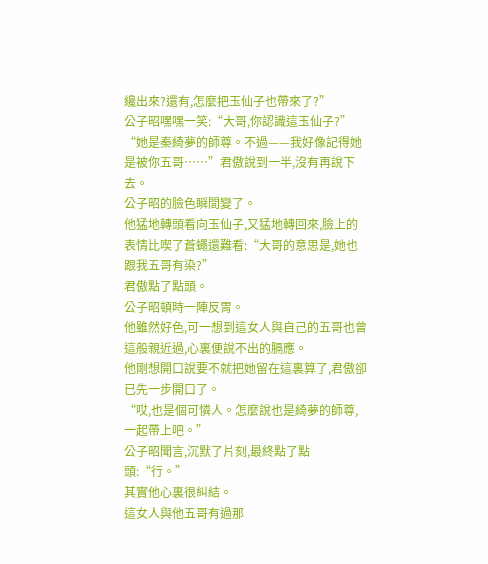纔出來?還有,怎麼把玉仙子也帶來了?”
公子昭嘿嘿一笑:“大哥,你認識這玉仙子?”
“她是秦綺夢的師尊。不過——我好像記得她是被你五哥……”君傲說到一半,沒有再說下去。
公子昭的臉色瞬間變了。
他猛地轉頭看向玉仙子,又猛地轉回來,臉上的表情比喫了蒼蠅還難看:“大哥的意思是,她也跟我五哥有染?”
君傲點了點頭。
公子昭頓時一陣反胃。
他雖然好色,可一想到這女人與自己的五哥也曾這般親近過,心裏便說不出的膈應。
他剛想開口說要不就把她留在這裏算了,君傲卻已先一步開口了。
“哎,也是個可憐人。怎麼說也是綺夢的師尊,一起帶上吧。”
公子昭聞言,沉默了片刻,最終點了點頭:“行。”
其實他心裏很糾結。
這女人與他五哥有過那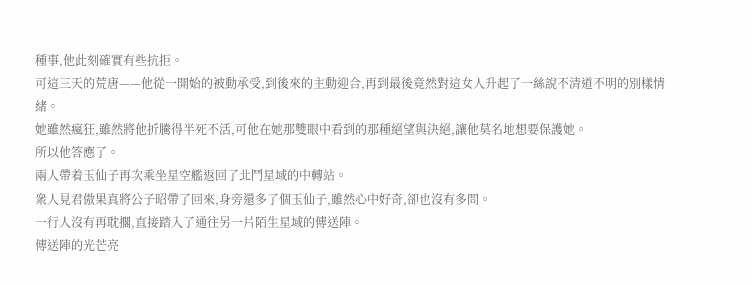種事,他此刻確實有些抗拒。
可這三天的荒唐——他從一開始的被動承受,到後來的主動迎合,再到最後竟然對這女人升起了一絲說不清道不明的別樣情緒。
她雖然瘋狂,雖然將他折騰得半死不活,可他在她那雙眼中看到的那種絕望與決絕,讓他莫名地想要保護她。
所以他答應了。
兩人帶着玉仙子再次乘坐星空艦返回了北鬥星域的中轉站。
衆人見君傲果真將公子昭帶了回來,身旁還多了個玉仙子,雖然心中好奇,卻也沒有多問。
一行人沒有再耽擱,直接踏入了通往另一片陌生星域的傳送陣。
傳送陣的光芒亮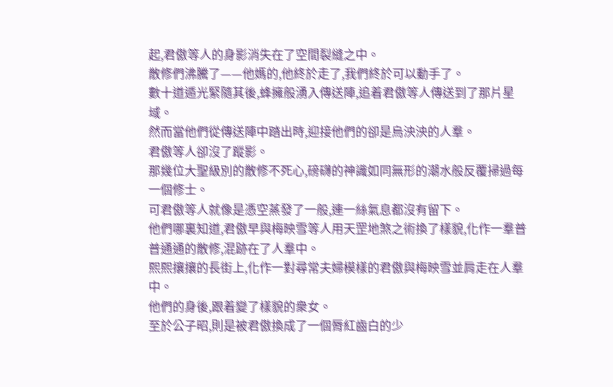起,君傲等人的身影消失在了空間裂縫之中。
散修們沸騰了——他媽的,他終於走了,我們終於可以動手了。
數十道遁光緊隨其後,蜂擁般湧入傳送陣,追着君傲等人傳送到了那片星域。
然而當他們從傳送陣中踏出時,迎接他們的卻是烏泱泱的人羣。
君傲等人卻沒了蹤影。
那幾位大聖級別的散修不死心,磅礴的神識如同無形的潮水般反覆掃過每一個修士。
可君傲等人就像是憑空蒸發了一般,連一絲氣息都沒有留下。
他們哪裏知道,君傲早與梅映雪等人用天罡地煞之術換了樣貌,化作一羣普普通通的散修,混跡在了人羣中。
熙熙攘攘的長街上,化作一對尋常夫婦模樣的君傲與梅映雪並肩走在人羣中。
他們的身後,跟着變了樣貌的衆女。
至於公子昭,則是被君傲換成了一個脣紅齒白的少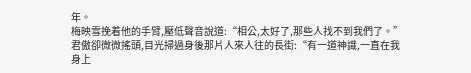年。
梅映雪挽着他的手臂,壓低聲音說道:“相公,太好了,那些人找不到我們了。”
君傲卻微微搖頭,目光掃過身後那片人來人往的長街:“有一道神識,一直在我身上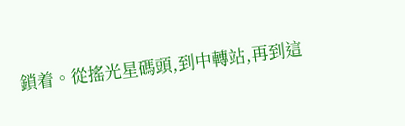鎖着。從搖光星碼頭,到中轉站,再到這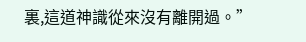裏,這道神識從來沒有離開過。”